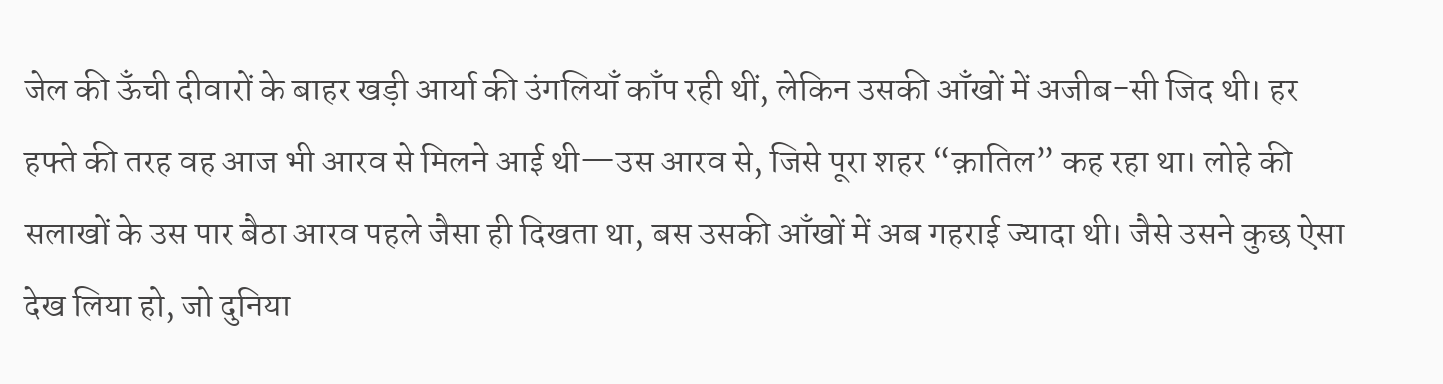जेल की ऊँची दीवारों के बाहर खड़ी आर्या की उंगलियाँ काँप रही थीं, लेकिन उसकी आँखों में अजीब-सी जिद थी। हर हफ्ते की तरह वह आज भी आरव से मिलने आई थी—उस आरव से, जिसे पूरा शहर “क़ातिल” कह रहा था। लोहे की सलाखों के उस पार बैठा आरव पहले जैसा ही दिखता था, बस उसकी आँखों में अब गहराई ज्यादा थी। जैसे उसने कुछ ऐसा देख लिया हो, जो दुनिया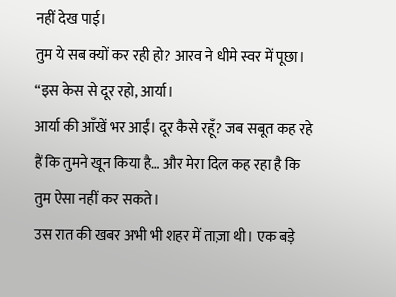नहीं देख पाई।
तुम ये सब क्यों कर रही हो? आरव ने धीमे स्वर में पूछा। “इस केस से दूर रहो, आर्या।
आर्या की आँखें भर आईं। दूर कैसे रहूँ? जब सबूत कह रहे हैं कि तुमने खून किया है… और मेरा दिल कह रहा है कि तुम ऐसा नहीं कर सकते।
उस रात की खबर अभी भी शहर में ताज़ा थी। एक बड़े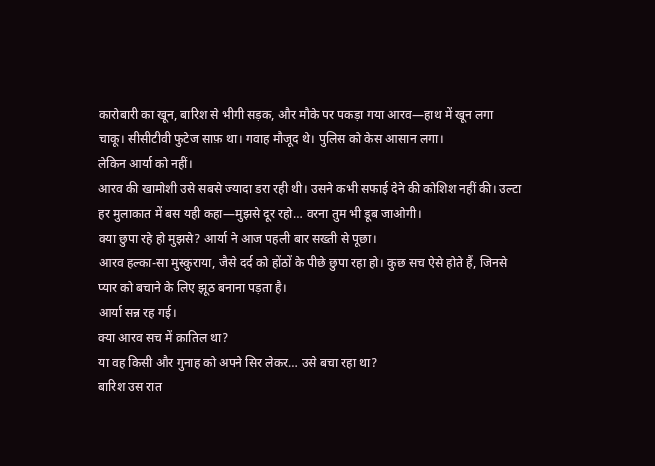कारोबारी का खून, बारिश से भीगी सड़क, और मौके पर पकड़ा गया आरव—हाथ में खून लगा चाकू। सीसीटीवी फुटेज साफ़ था। गवाह मौजूद थे। पुलिस को केस आसान लगा।
लेकिन आर्या को नहीं।
आरव की खामोशी उसे सबसे ज्यादा डरा रही थी। उसने कभी सफाई देने की कोशिश नहीं की। उल्टा हर मुलाकात में बस यही कहा—मुझसे दूर रहो… वरना तुम भी डूब जाओगी।
क्या छुपा रहे हो मुझसे? आर्या ने आज पहली बार सख्ती से पूछा।
आरव हल्का-सा मुस्कुराया, जैसे दर्द को होंठों के पीछे छुपा रहा हो। कुछ सच ऐसे होते हैं, जिनसे प्यार को बचाने के लिए झूठ बनाना पड़ता है।
आर्या सन्न रह गई।
क्या आरव सच में क़ातिल था?
या वह किसी और गुनाह को अपने सिर लेकर… उसे बचा रहा था?
बारिश उस रात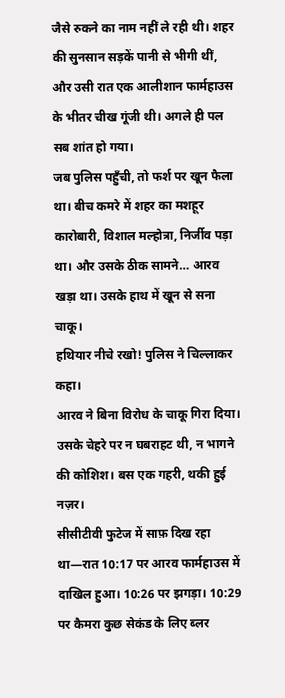जैसे रुकने का नाम नहीं ले रही थी। शहर की सुनसान सड़कें पानी से भीगी थीं, और उसी रात एक आलीशान फार्महाउस के भीतर चीख गूंजी थी। अगले ही पल सब शांत हो गया।
जब पुलिस पहुँची, तो फर्श पर खून फैला था। बीच कमरे में शहर का मशहूर कारोबारी, विशाल मल्होत्रा, निर्जीव पड़ा था। और उसके ठीक सामने… आरव खड़ा था। उसके हाथ में खून से सना चाकू।
हथियार नीचे रखो! पुलिस ने चिल्लाकर कहा।
आरव ने बिना विरोध के चाकू गिरा दिया। उसके चेहरे पर न घबराहट थी, न भागने की कोशिश। बस एक गहरी, थकी हुई नज़र।
सीसीटीवी फुटेज में साफ़ दिख रहा था—रात 10:17 पर आरव फार्महाउस में दाखिल हुआ। 10:26 पर झगड़ा। 10:29 पर कैमरा कुछ सेकंड के लिए ब्लर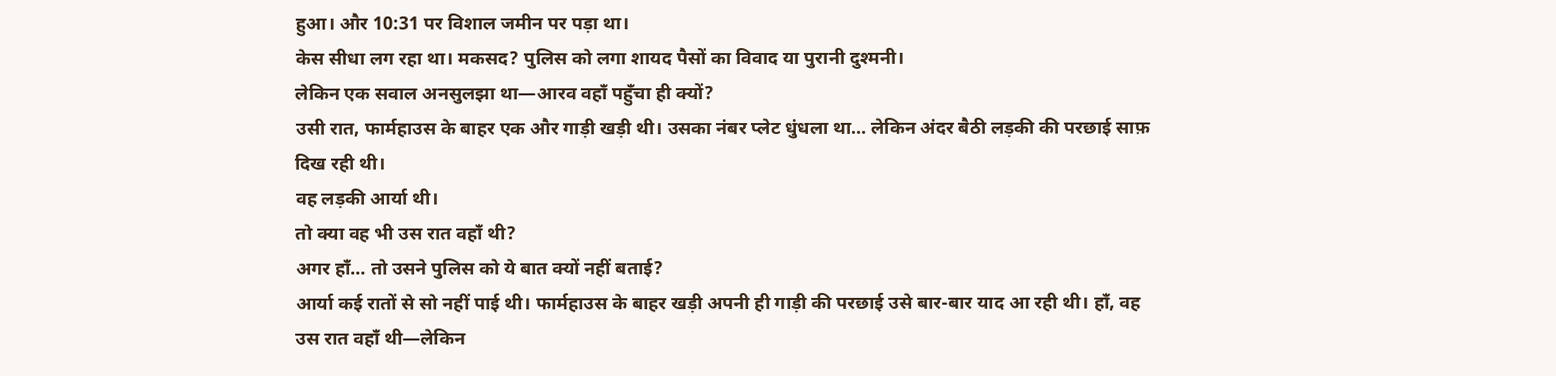हुआ। और 10:31 पर विशाल जमीन पर पड़ा था।
केस सीधा लग रहा था। मकसद? पुलिस को लगा शायद पैसों का विवाद या पुरानी दुश्मनी।
लेकिन एक सवाल अनसुलझा था—आरव वहाँ पहुँचा ही क्यों?
उसी रात, फार्महाउस के बाहर एक और गाड़ी खड़ी थी। उसका नंबर प्लेट धुंधला था… लेकिन अंदर बैठी लड़की की परछाई साफ़ दिख रही थी।
वह लड़की आर्या थी।
तो क्या वह भी उस रात वहाँ थी?
अगर हाँ… तो उसने पुलिस को ये बात क्यों नहीं बताई?
आर्या कई रातों से सो नहीं पाई थी। फार्महाउस के बाहर खड़ी अपनी ही गाड़ी की परछाई उसे बार-बार याद आ रही थी। हाँ, वह उस रात वहाँ थी—लेकिन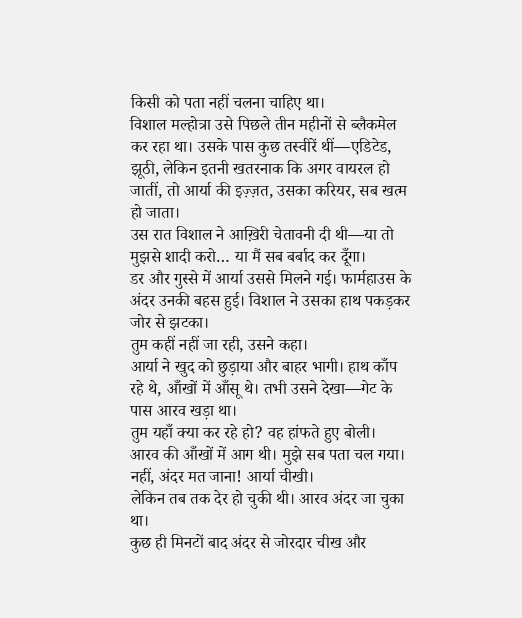किसी को पता नहीं चलना चाहिए था।
विशाल मल्होत्रा उसे पिछले तीन महीनों से ब्लैकमेल कर रहा था। उसके पास कुछ तस्वीरें थीं—एडिटेड, झूठी, लेकिन इतनी खतरनाक कि अगर वायरल हो जातीं, तो आर्या की इज़्ज़त, उसका करियर, सब खत्म हो जाता।
उस रात विशाल ने आख़िरी चेतावनी दी थी—या तो मुझसे शादी करो… या मैं सब बर्बाद कर दूँगा।
डर और गुस्से में आर्या उससे मिलने गई। फार्महाउस के अंदर उनकी बहस हुई। विशाल ने उसका हाथ पकड़कर जोर से झटका।
तुम कहीं नहीं जा रही, उसने कहा।
आर्या ने खुद को छुड़ाया और बाहर भागी। हाथ काँप रहे थे, आँखों में आँसू थे। तभी उसने देखा—गेट के पास आरव खड़ा था।
तुम यहाँ क्या कर रहे हो? वह हांफते हुए बोली।
आरव की आँखों में आग थी। मुझे सब पता चल गया।
नहीं, अंदर मत जाना! आर्या चीखी।
लेकिन तब तक देर हो चुकी थी। आरव अंदर जा चुका था।
कुछ ही मिनटों बाद अंदर से जोरदार चीख और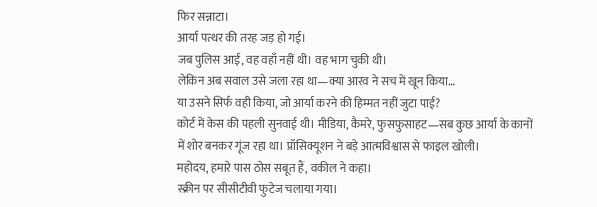फिर सन्नाटा।
आर्या पत्थर की तरह जड़ हो गई।
जब पुलिस आई, वह वहाँ नहीं थी। वह भाग चुकी थी।
लेकिन अब सवाल उसे जला रहा था—क्या आरव ने सच में खून किया…
या उसने सिर्फ वही किया, जो आर्या करने की हिम्मत नहीं जुटा पाई?
कोर्ट में केस की पहली सुनवाई थी। मीडिया, कैमरे, फुसफुसाहट—सब कुछ आर्या के कानों में शोर बनकर गूंज रहा था। प्रॉसिक्यूशन ने बड़े आत्मविश्वास से फाइल खोली।
महोदय, हमारे पास ठोस सबूत हैं, वकील ने कहा।
स्क्रीन पर सीसीटीवी फुटेज चलाया गया।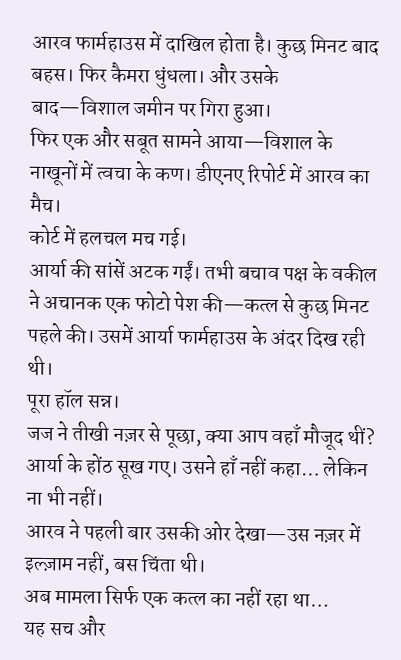आरव फार्महाउस में दाखिल होता है। कुछ मिनट बाद बहस। फिर कैमरा धुंधला। और उसके बाद—विशाल जमीन पर गिरा हुआ।
फिर एक और सबूत सामने आया—विशाल के नाखूनों में त्वचा के कण। डीएनए रिपोर्ट में आरव का मैच।
कोर्ट में हलचल मच गई।
आर्या की सांसें अटक गईं। तभी बचाव पक्ष के वकील ने अचानक एक फोटो पेश की—कत्ल से कुछ मिनट पहले की। उसमें आर्या फार्महाउस के अंदर दिख रही थी।
पूरा हॉल सन्न।
जज ने तीखी नज़र से पूछा, क्या आप वहाँ मौजूद थीं?
आर्या के होंठ सूख गए। उसने हाँ नहीं कहा… लेकिन ना भी नहीं।
आरव ने पहली बार उसकी ओर देखा—उस नज़र में इल्ज़ाम नहीं, बस चिंता थी।
अब मामला सिर्फ एक कत्ल का नहीं रहा था…
यह सच और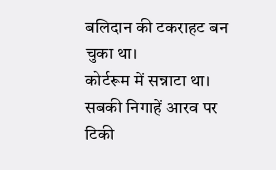बलिदान की टकराहट बन चुका था।
कोर्टरूम में सन्नाटा था। सबकी निगाहें आरव पर टिकी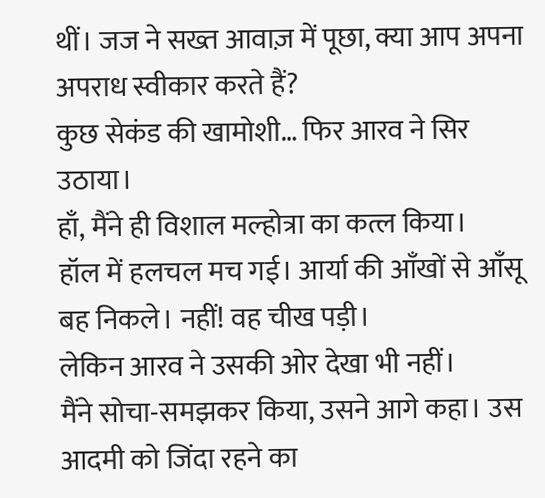थीं। जज ने सख्त आवाज़ में पूछा, क्या आप अपना अपराध स्वीकार करते हैं?
कुछ सेकंड की खामोशी… फिर आरव ने सिर उठाया।
हाँ, मैंने ही विशाल मल्होत्रा का कत्ल किया।
हॉल में हलचल मच गई। आर्या की आँखों से आँसू बह निकले। नहीं! वह चीख पड़ी।
लेकिन आरव ने उसकी ओर देखा भी नहीं।
मैंने सोचा-समझकर किया, उसने आगे कहा। उस आदमी को जिंदा रहने का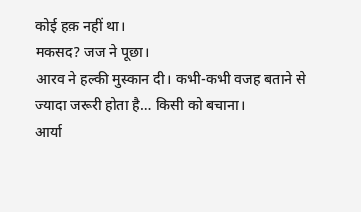कोई हक़ नहीं था।
मकसद? जज ने पूछा।
आरव ने हल्की मुस्कान दी। कभी-कभी वजह बताने से ज्यादा जरूरी होता है… किसी को बचाना।
आर्या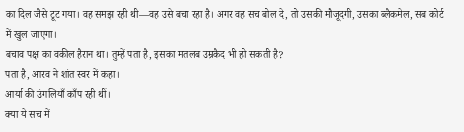का दिल जैसे टूट गया। वह समझ रही थी—वह उसे बचा रहा है। अगर वह सच बोल दे, तो उसकी मौजूदगी, उसका ब्लैकमेल, सब कोर्ट में खुल जाएगा।
बचाव पक्ष का वकील हैरान था। तुम्हें पता है, इसका मतलब उम्रकैद भी हो सकती है?
पता है, आरव ने शांत स्वर में कहा।
आर्या की उंगलियाँ काँप रही थीं।
क्या ये सच में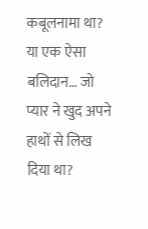कबूलनामा था?
या एक ऐसा बलिदान… जो प्यार ने खुद अपने हाथों से लिख दिया था?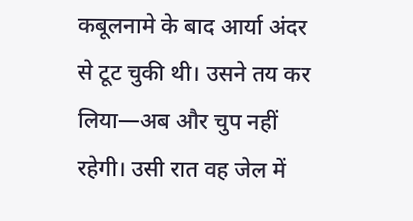कबूलनामे के बाद आर्या अंदर से टूट चुकी थी। उसने तय कर लिया—अब और चुप नहीं रहेगी। उसी रात वह जेल में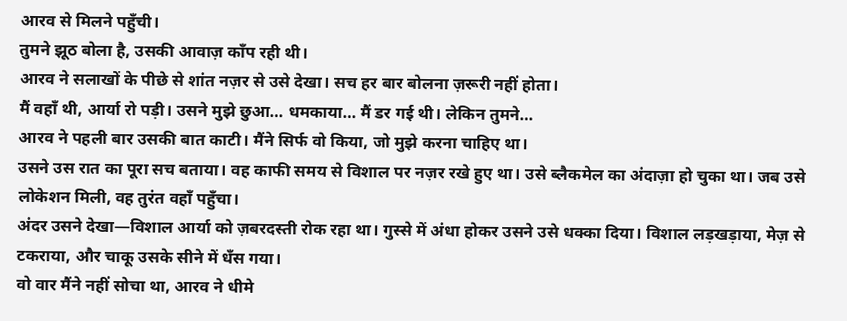आरव से मिलने पहुँची।
तुमने झूठ बोला है, उसकी आवाज़ काँप रही थी।
आरव ने सलाखों के पीछे से शांत नज़र से उसे देखा। सच हर बार बोलना ज़रूरी नहीं होता।
मैं वहाँ थी, आर्या रो पड़ी। उसने मुझे छुआ… धमकाया… मैं डर गई थी। लेकिन तुमने…
आरव ने पहली बार उसकी बात काटी। मैंने सिर्फ वो किया, जो मुझे करना चाहिए था।
उसने उस रात का पूरा सच बताया। वह काफी समय से विशाल पर नज़र रखे हुए था। उसे ब्लैकमेल का अंदाज़ा हो चुका था। जब उसे लोकेशन मिली, वह तुरंत वहाँ पहुँचा।
अंदर उसने देखा—विशाल आर्या को ज़बरदस्ती रोक रहा था। गुस्से में अंधा होकर उसने उसे धक्का दिया। विशाल लड़खड़ाया, मेज़ से टकराया, और चाकू उसके सीने में धँस गया।
वो वार मैंने नहीं सोचा था, आरव ने धीमे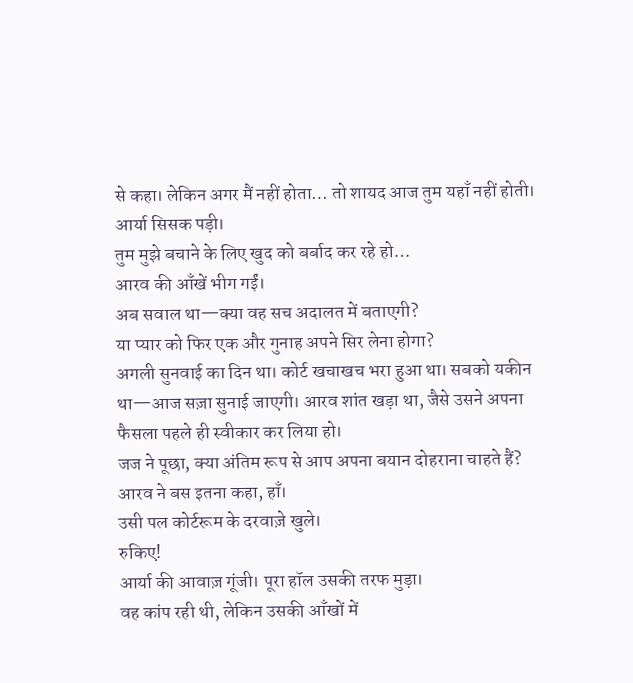से कहा। लेकिन अगर मैं नहीं होता… तो शायद आज तुम यहाँ नहीं होती।
आर्या सिसक पड़ी।
तुम मुझे बचाने के लिए खुद को बर्बाद कर रहे हो…
आरव की आँखें भीग गईं।
अब सवाल था—क्या वह सच अदालत में बताएगी?
या प्यार को फिर एक और गुनाह अपने सिर लेना होगा?
अगली सुनवाई का दिन था। कोर्ट खचाखच भरा हुआ था। सबको यकीन था—आज सज़ा सुनाई जाएगी। आरव शांत खड़ा था, जैसे उसने अपना फैसला पहले ही स्वीकार कर लिया हो।
जज ने पूछा, क्या अंतिम रूप से आप अपना बयान दोहराना चाहते हैं?
आरव ने बस इतना कहा, हाँ।
उसी पल कोर्टरूम के दरवाज़े खुले।
रुकिए!
आर्या की आवाज़ गूंजी। पूरा हॉल उसकी तरफ मुड़ा।
वह कांप रही थी, लेकिन उसकी आँखों में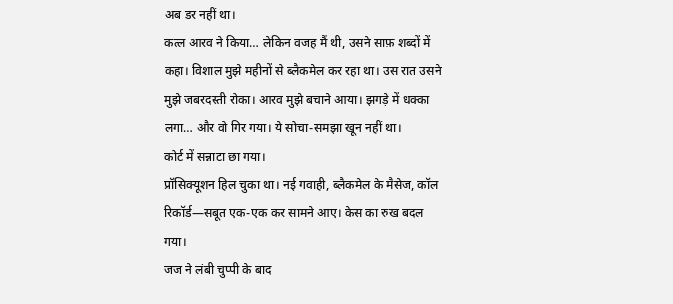अब डर नहीं था।
कत्ल आरव ने किया… लेकिन वजह मैं थी, उसने साफ़ शब्दों में कहा। विशाल मुझे महीनों से ब्लैकमेल कर रहा था। उस रात उसने मुझे जबरदस्ती रोका। आरव मुझे बचाने आया। झगड़े में धक्का लगा… और वो गिर गया। ये सोचा-समझा खून नहीं था।
कोर्ट में सन्नाटा छा गया।
प्रॉसिक्यूशन हिल चुका था। नई गवाही, ब्लैकमेल के मैसेज, कॉल रिकॉर्ड—सबूत एक-एक कर सामने आए। केस का रुख बदल गया।
जज ने लंबी चुप्पी के बाद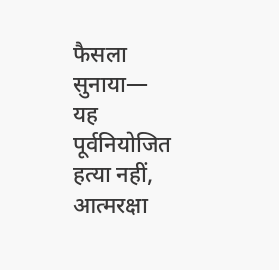फैसला सुनाया—
यह पूर्वनियोजित हत्या नहीं, आत्मरक्षा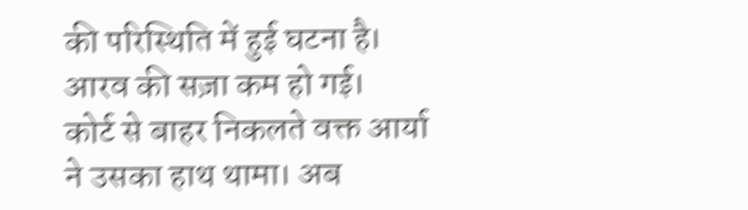की परिस्थिति में हुई घटना है।
आरव की सज़ा कम हो गई।
कोर्ट से बाहर निकलते वक्त आर्या ने उसका हाथ थामा। अब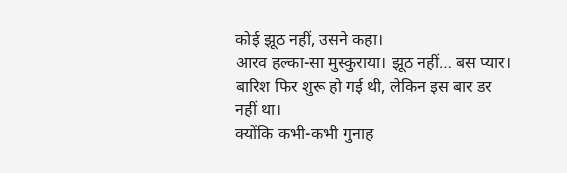कोई झूठ नहीं, उसने कहा।
आरव हल्का-सा मुस्कुराया। झूठ नहीं… बस प्यार।
बारिश फिर शुरू हो गई थी, लेकिन इस बार डर नहीं था।
क्योंकि कभी-कभी गुनाह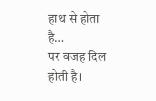हाथ से होता है…
पर वजह दिल होती है।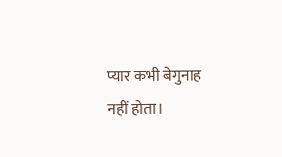प्यार कभी बेगुनाह नहीं होता।